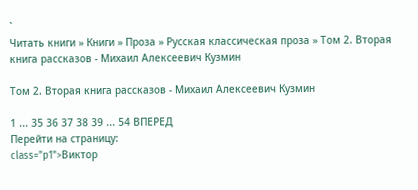`
Читать книги » Книги » Проза » Русская классическая проза » Том 2. Вторая книга рассказов - Михаил Алексеевич Кузмин

Том 2. Вторая книга рассказов - Михаил Алексеевич Кузмин

1 ... 35 36 37 38 39 ... 54 ВПЕРЕД
Перейти на страницу:
class="p1">Виктор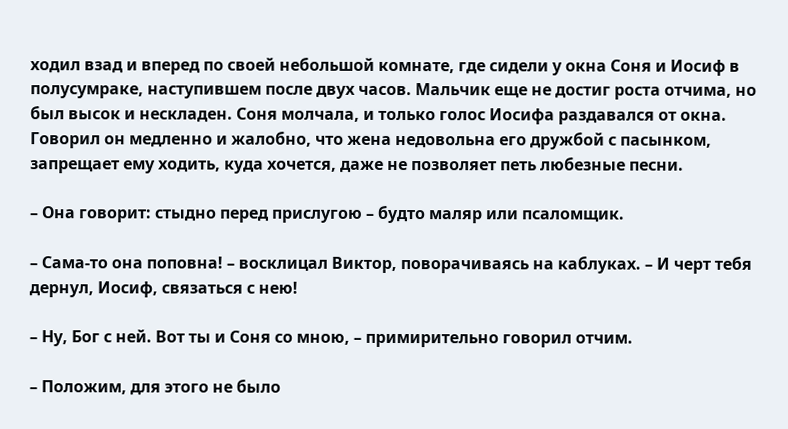ходил взад и вперед по своей небольшой комнате, где сидели у окна Соня и Иосиф в полусумраке, наступившем после двух часов. Мальчик еще не достиг роста отчима, но был высок и нескладен. Соня молчала, и только голос Иосифа раздавался от окна. Говорил он медленно и жалобно, что жена недовольна его дружбой с пасынком, запрещает ему ходить, куда хочется, даже не позволяет петь любезные песни.

– Она говорит: стыдно перед прислугою – будто маляр или псаломщик.

– Сама-то она поповна! – восклицал Виктор, поворачиваясь на каблуках. – И черт тебя дернул, Иосиф, связаться с нею!

– Ну, Бог с ней. Вот ты и Соня со мною, – примирительно говорил отчим.

– Положим, для этого не было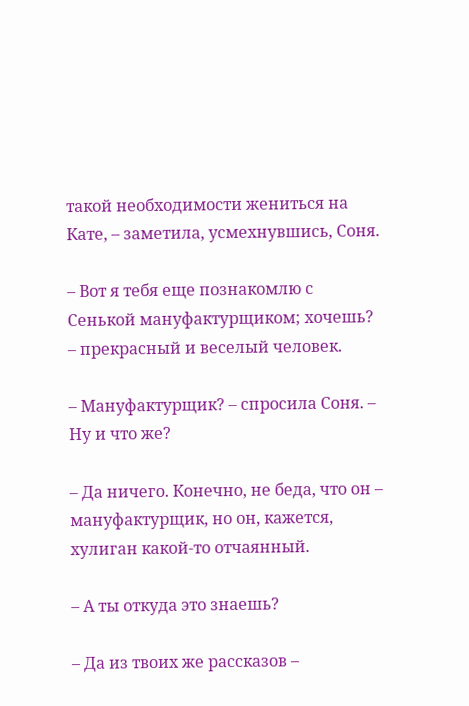такой необходимости жениться на Кате, – заметила, усмехнувшись, Соня.

– Вот я тебя еще познакомлю с Сенькой мануфактурщиком; хочешь? – прекрасный и веселый человек.

– Мануфактурщик? – спросила Соня. – Ну и что же?

– Да ничего. Конечно, не беда, что он – мануфактурщик, но он, кажется, хулиган какой-то отчаянный.

– А ты откуда это знаешь?

– Да из твоих же рассказов –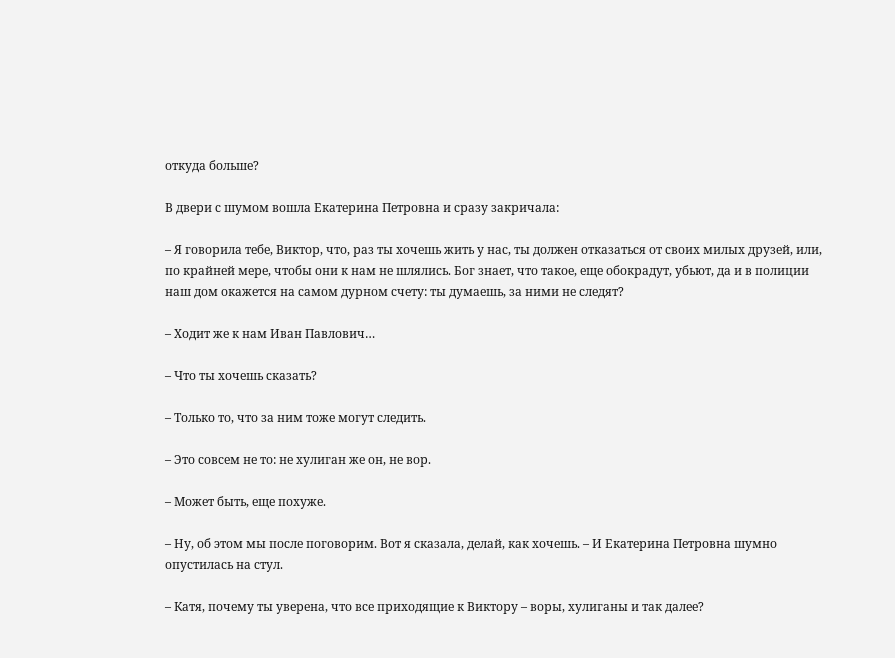откуда больше?

В двери с шумом вошла Екатерина Петровна и сразу закричала:

– Я говорила тебе, Виктор, что, раз ты хочешь жить у нас, ты должен отказаться от своих милых друзей, или, по крайней мере, чтобы они к нам не шлялись. Бог знает, что такое, еще обокрадут, убьют, да и в полиции наш дом окажется на самом дурном счету: ты думаешь, за ними не следят?

– Ходит же к нам Иван Павлович…

– Что ты хочешь сказать?

– Только то, что за ним тоже могут следить.

– Это совсем не то: не хулиган же он, не вор.

– Может быть, еще похуже.

– Ну, об этом мы после поговорим. Вот я сказала, делай, как хочешь. – И Екатерина Петровна шумно опустилась на стул.

– Катя, почему ты уверена, что все приходящие к Виктору – воры, хулиганы и так далее?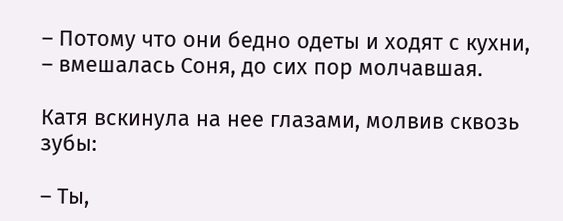– Потому что они бедно одеты и ходят с кухни, – вмешалась Соня, до сих пор молчавшая.

Катя вскинула на нее глазами, молвив сквозь зубы:

– Ты,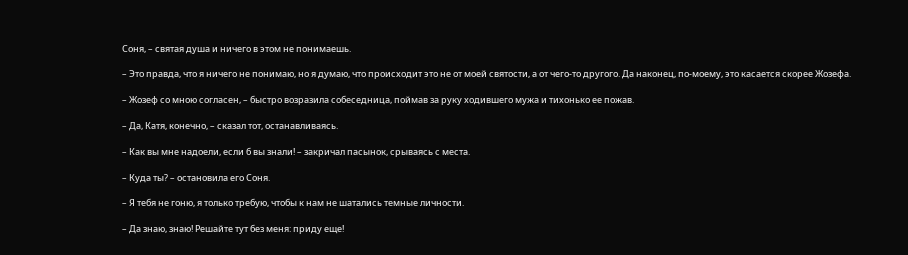Соня, – святая душа и ничего в этом не понимаешь.

– Это правда, что я ничего не понимаю, но я думаю, что происходит это не от моей святости, а от чего-то другого. Да наконец, по-моему, это касается скорее Жозефа.

– Жозеф со мною согласен, – быстро возразила собеседница, поймав за руку ходившего мужа и тихонько ее пожав.

– Да, Катя, конечно, – сказал тот, останавливаясь.

– Как вы мне надоели, если б вы знали! – закричал пасынок, срываясь с места.

– Куда ты? – остановила его Соня.

– Я тебя не гоню, я только требую, чтобы к нам не шатались темные личности.

– Да знаю, знаю! Решайте тут без меня: приду еще!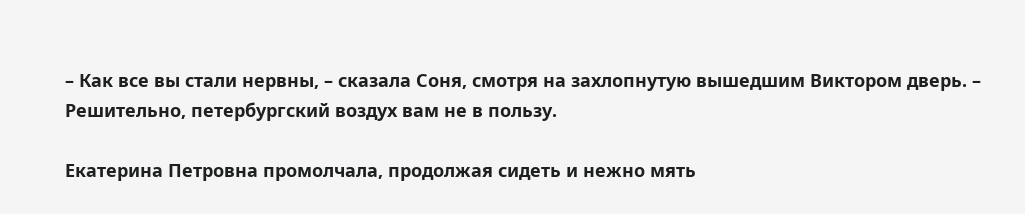– Как все вы стали нервны, – сказала Соня, смотря на захлопнутую вышедшим Виктором дверь. – Решительно, петербургский воздух вам не в пользу.

Екатерина Петровна промолчала, продолжая сидеть и нежно мять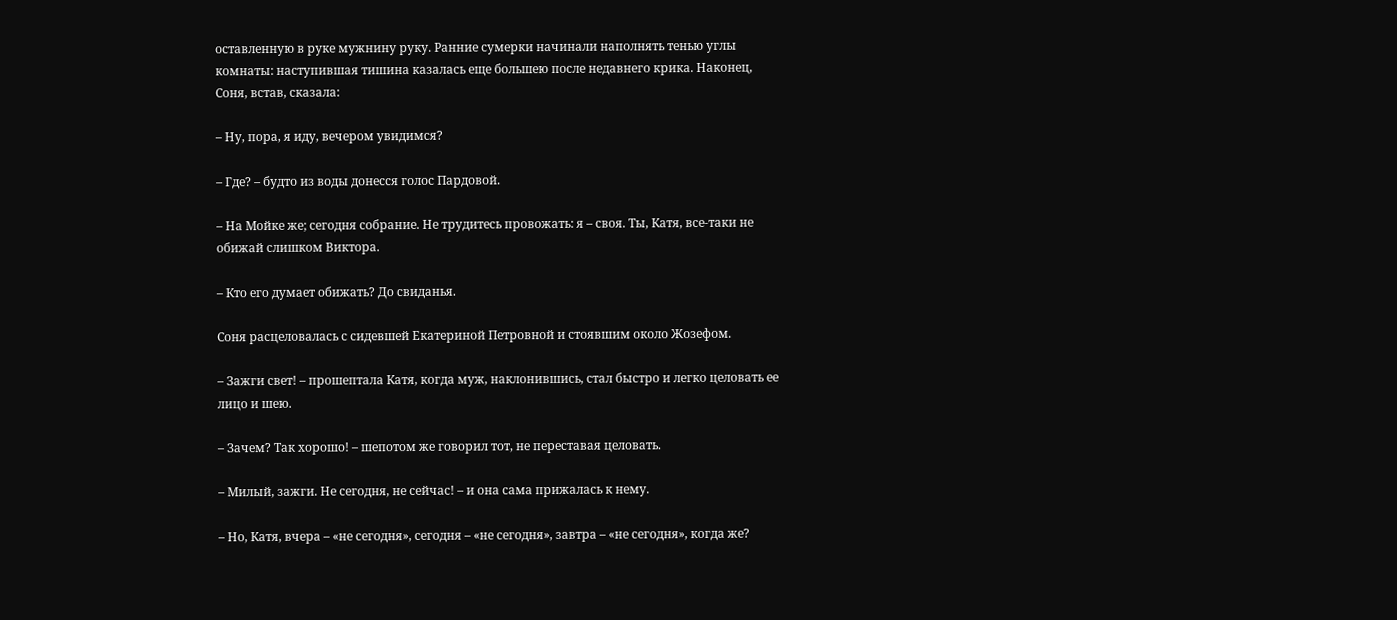оставленную в руке мужнину руку. Ранние сумерки начинали наполнять тенью углы комнаты: наступившая тишина казалась еще большею после недавнего крика. Наконец, Соня, встав, сказала:

– Ну, пора, я иду, вечером увидимся?

– Где? – будто из воды донесся голос Пардовой.

– На Мойке же; сегодня собрание. Не трудитесь провожать: я – своя. Ты, Катя, все-таки не обижай слишком Виктора.

– Кто его думает обижать? До свиданья.

Соня расцеловалась с сидевшей Екатериной Петровной и стоявшим около Жозефом.

– Зажги свет! – прошептала Катя, когда муж, наклонившись, стал быстро и легко целовать ее лицо и шею.

– Зачем? Так хорошо! – шепотом же говорил тот, не переставая целовать.

– Милый, зажги. Не сегодня, не сейчас! – и она сама прижалась к нему.

– Но, Катя, вчера – «не сегодня», сегодня – «не сегодня», завтра – «не сегодня», когда же?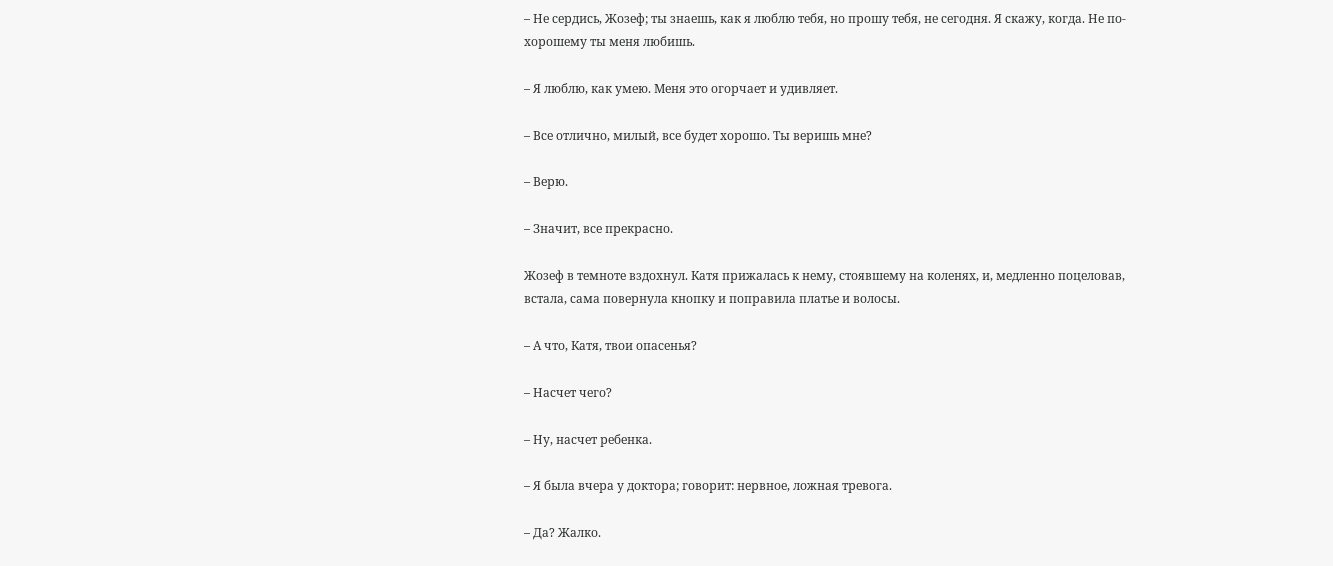– Не сердись, Жозеф; ты знаешь, как я люблю тебя, но прошу тебя, не сегодня. Я скажу, когда. Не по-хорошему ты меня любишь.

– Я люблю, как умею. Меня это огорчает и удивляет.

– Все отлично, милый, все будет хорошо. Ты веришь мне?

– Верю.

– Значит, все прекрасно.

Жозеф в темноте вздохнул. Катя прижалась к нему, стоявшему на коленях, и, медленно поцеловав, встала, сама повернула кнопку и поправила платье и волосы.

– А что, Катя, твои опасенья?

– Насчет чего?

– Ну, насчет ребенка.

– Я была вчера у доктора; говорит: нервное, ложная тревога.

– Да? Жалко.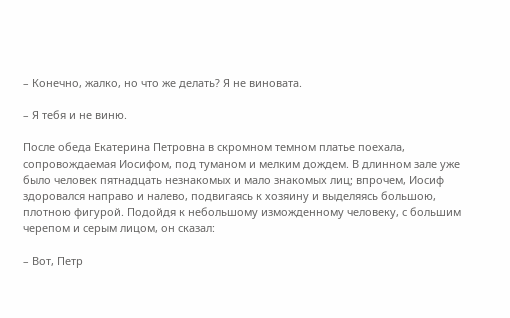– Конечно, жалко, но что же делать? Я не виновата.

– Я тебя и не виню.

После обеда Екатерина Петровна в скромном темном платье поехала, сопровождаемая Иосифом, под туманом и мелким дождем. В длинном зале уже было человек пятнадцать незнакомых и мало знакомых лиц; впрочем, Иосиф здоровался направо и налево, подвигаясь к хозяину и выделяясь большою, плотною фигурой. Подойдя к небольшому изможденному человеку, с большим черепом и серым лицом, он сказал:

– Вот, Петр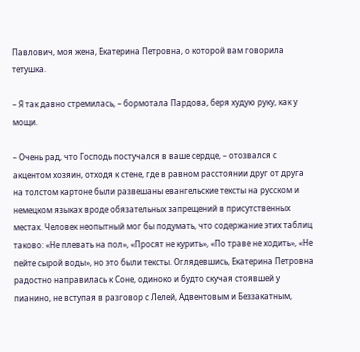Павлович, моя жена, Екатерина Петровна, о которой вам говорила тетушка.

– Я так давно стремилась, – бормотала Пардова, беря худую руку, как у мощи.

– Очень рад, что Господь постучался в ваше сердце, – отозвался с акцентом хозяин, отходя к стене, где в равном расстоянии друг от друга на толстом картоне были развешаны евангельские тексты на русском и немецком языках вроде обязательных запрещений в присутственных местах. Человек неопытный мог бы подумать, что содержание этих таблиц таково: «Не плевать на пол», «Просят не курить», «По траве не ходить», «Не пейте сырой воды», но это были тексты. Оглядевшись, Екатерина Петровна радостно направилась к Соне, одиноко и будто скучая стоявшей у пианино, не вступая в разговор с Лелей, Адвентовым и Беззакатным,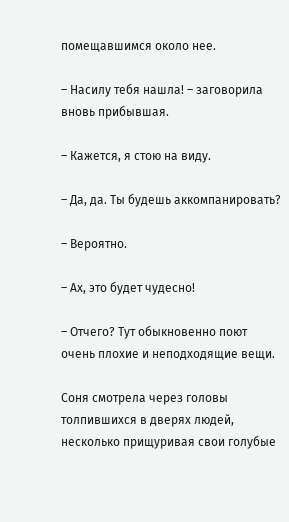помещавшимся около нее.

– Насилу тебя нашла! – заговорила вновь прибывшая.

– Кажется, я стою на виду.

– Да, да. Ты будешь аккомпанировать?

– Вероятно.

– Ах, это будет чудесно!

– Отчего? Тут обыкновенно поют очень плохие и неподходящие вещи.

Соня смотрела через головы толпившихся в дверях людей, несколько прищуривая свои голубые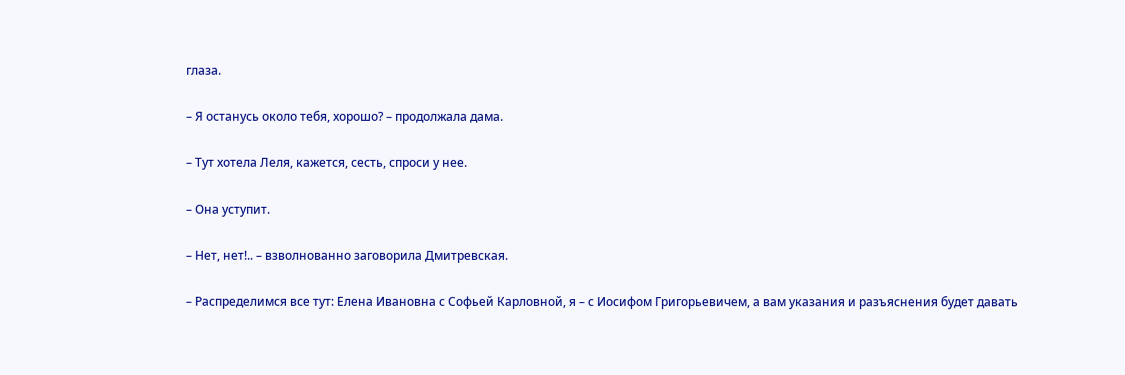глаза.

– Я останусь около тебя, хорошо? – продолжала дама.

– Тут хотела Леля, кажется, сесть, спроси у нее.

– Она уступит.

– Нет, нет!.. – взволнованно заговорила Дмитревская.

– Распределимся все тут: Елена Ивановна с Софьей Карловной, я – с Иосифом Григорьевичем, а вам указания и разъяснения будет давать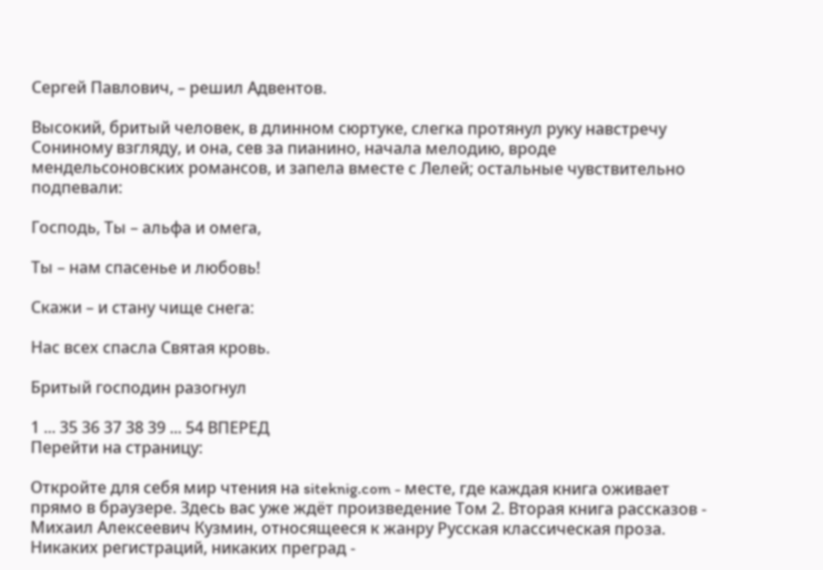Сергей Павлович, – решил Адвентов.

Высокий, бритый человек, в длинном сюртуке, слегка протянул руку навстречу Сониному взгляду, и она, сев за пианино, начала мелодию, вроде мендельсоновских романсов, и запела вместе с Лелей; остальные чувствительно подпевали:

Господь, Ты – альфа и омега,

Ты – нам спасенье и любовь!

Скажи – и стану чище снега:

Нас всех спасла Святая кровь.

Бритый господин разогнул

1 ... 35 36 37 38 39 ... 54 ВПЕРЕД
Перейти на страницу:

Откройте для себя мир чтения на siteknig.com - месте, где каждая книга оживает прямо в браузере. Здесь вас уже ждёт произведение Том 2. Вторая книга рассказов - Михаил Алексеевич Кузмин, относящееся к жанру Русская классическая проза. Никаких регистраций, никаких преград -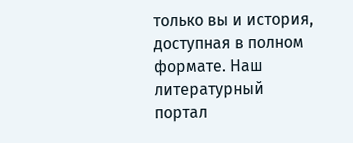только вы и история, доступная в полном формате. Наш литературный портал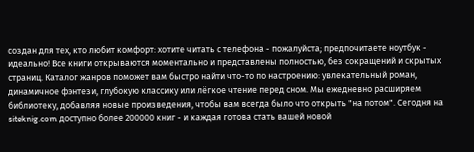создан для тех, кто любит комфорт: хотите читать с телефона - пожалуйста; предпочитаете ноутбук - идеально! Все книги открываются моментально и представлены полностью, без сокращений и скрытых страниц. Каталог жанров поможет вам быстро найти что-то по настроению: увлекательный роман, динамичное фэнтези, глубокую классику или лёгкое чтение перед сном. Мы ежедневно расширяем библиотеку, добавляя новые произведения, чтобы вам всегда было что открыть "на потом". Сегодня на siteknig.com доступно более 200000 книг - и каждая готова стать вашей новой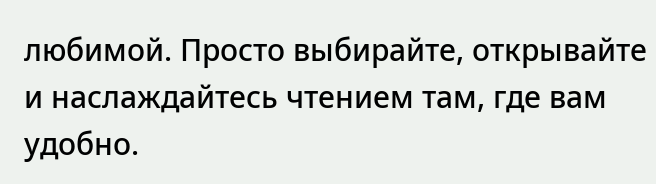любимой. Просто выбирайте, открывайте и наслаждайтесь чтением там, где вам удобно.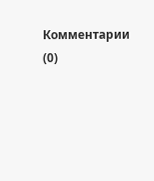Комментарии (0)